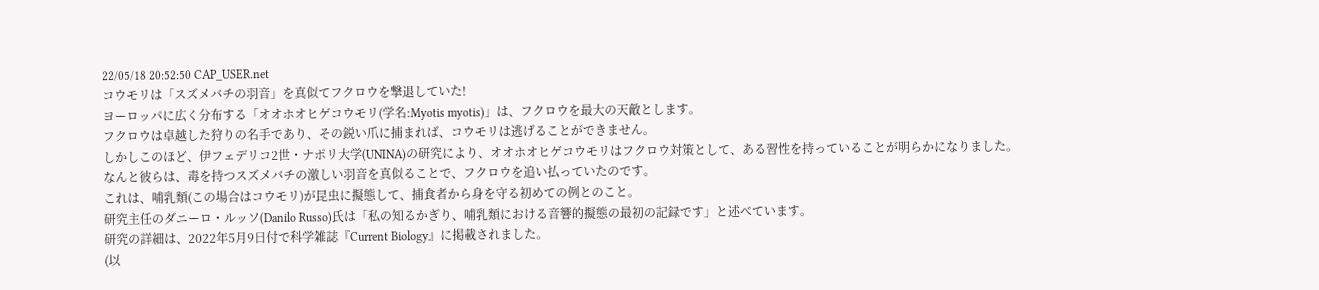22/05/18 20:52:50 CAP_USER.net
コウモリは「スズメバチの羽音」を真似てフクロウを撃退していた!
ヨーロッパに広く分布する「オオホオヒゲコウモリ(学名:Myotis myotis)」は、フクロウを最大の天敵とします。
フクロウは卓越した狩りの名手であり、その鋭い爪に捕まれば、コウモリは逃げることができません。
しかしこのほど、伊フェデリコ2世・ナポリ大学(UNINA)の研究により、オオホオヒゲコウモリはフクロウ対策として、ある習性を持っていることが明らかになりました。
なんと彼らは、毒を持つスズメバチの激しい羽音を真似ることで、フクロウを追い払っていたのです。
これは、哺乳類(この場合はコウモリ)が昆虫に擬態して、捕食者から身を守る初めての例とのこと。
研究主任のダニーロ・ルッソ(Danilo Russo)氏は「私の知るかぎり、哺乳類における音響的擬態の最初の記録です」と述べています。
研究の詳細は、2022年5月9日付で科学雑誌『Current Biology』に掲載されました。
(以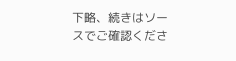下略、続きはソースでご確認くださ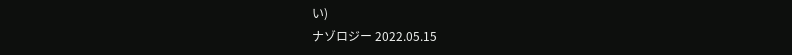い)
ナゾロジー 2022.05.15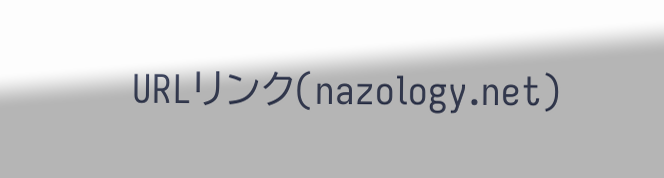URLリンク(nazology.net)